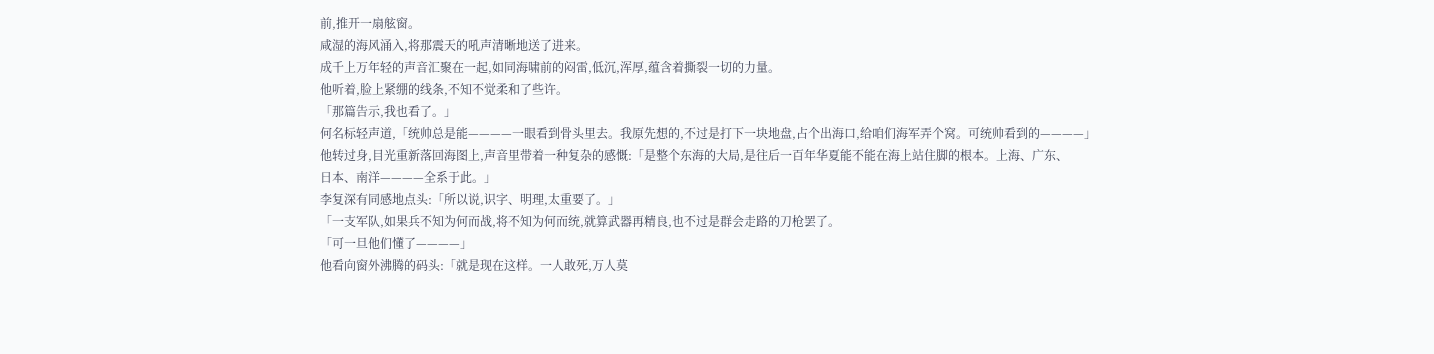前,推开一扇舷窗。
咸湿的海风涌入,将那震天的吼声清晰地送了进来。
成千上万年轻的声音汇聚在一起,如同海啸前的闷雷,低沉,浑厚,蕴含着撕裂一切的力量。
他听着,脸上紧绷的线条,不知不觉柔和了些许。
「那篇告示,我也看了。」
何名标轻声道,「统帅总是能————一眼看到骨头里去。我原先想的,不过是打下一块地盘,占个出海口,给咱们海军弄个窝。可统帅看到的————」
他转过身,目光重新落回海图上,声音里带着一种复杂的感慨:「是整个东海的大局,是往后一百年华夏能不能在海上站住脚的根本。上海、广东、
日本、南洋————全系于此。」
李复深有同感地点头:「所以说,识字、明理,太重要了。」
「一支军队,如果兵不知为何而战,将不知为何而统,就算武器再精良,也不过是群会走路的刀枪罢了。
「可一旦他们懂了————」
他看向窗外沸腾的码头:「就是现在这样。一人敢死,万人莫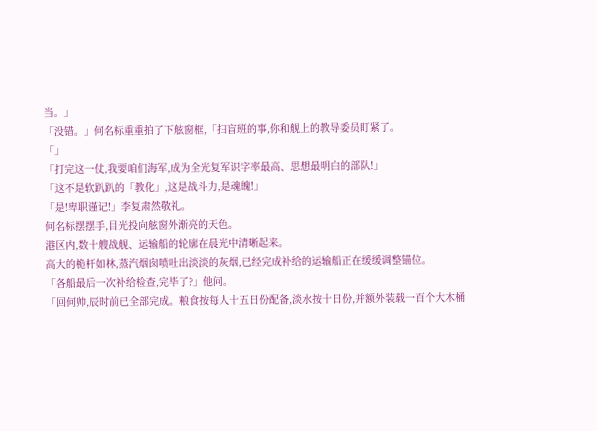当。」
「没错。」何名标重重拍了下舷窗框,「扫盲班的事,你和舰上的教导委员盯紧了。
「」
「打完这一仗,我要咱们海军,成为全光复军识字率最高、思想最明白的部队!」
「这不是软趴趴的「教化」,这是战斗力,是魂魄!」
「是!卑职谨记!」李复肃然敬礼。
何名标摆摆手,目光投向舷窗外渐亮的天色。
港区内,数十艘战舰、运输船的轮廓在晨光中清晰起来。
高大的桅杆如林,蒸汽烟囱喷吐出淡淡的灰烟,已经完成补给的运输船正在缓缓调整锚位。
「各船最后一次补给检查,完毕了?」他问。
「回何帅,辰时前已全部完成。粮食按每人十五日份配备,淡水按十日份,并额外装载一百个大木桶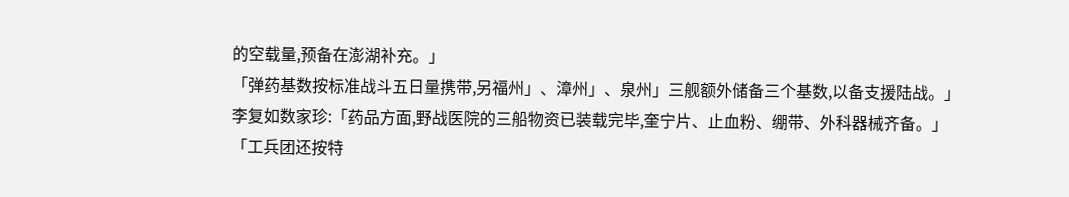的空载量,预备在澎湖补充。」
「弹药基数按标准战斗五日量携带,另福州」、漳州」、泉州」三舰额外储备三个基数,以备支援陆战。」
李复如数家珍:「药品方面,野战医院的三船物资已装载完毕,奎宁片、止血粉、绷带、外科器械齐备。」
「工兵团还按特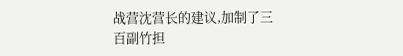战营沈营长的建议,加制了三百副竹担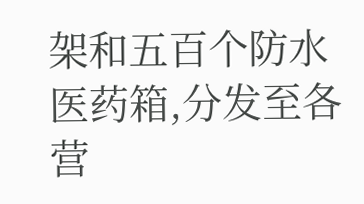架和五百个防水医药箱,分发至各营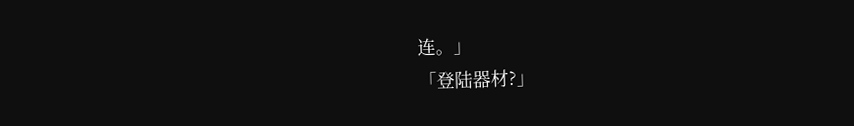连。」
「登陆器材?」